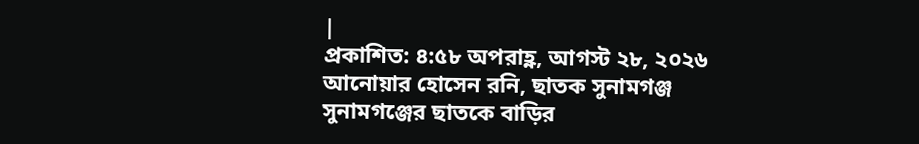|
প্রকাশিত: ৪:৫৮ অপরাহ্ণ, আগস্ট ২৮, ২০২৬
আনোয়ার হোসেন রনি, ছাতক সুনামগঞ্জ
সুনামগঞ্জের ছাতকে বাড়ির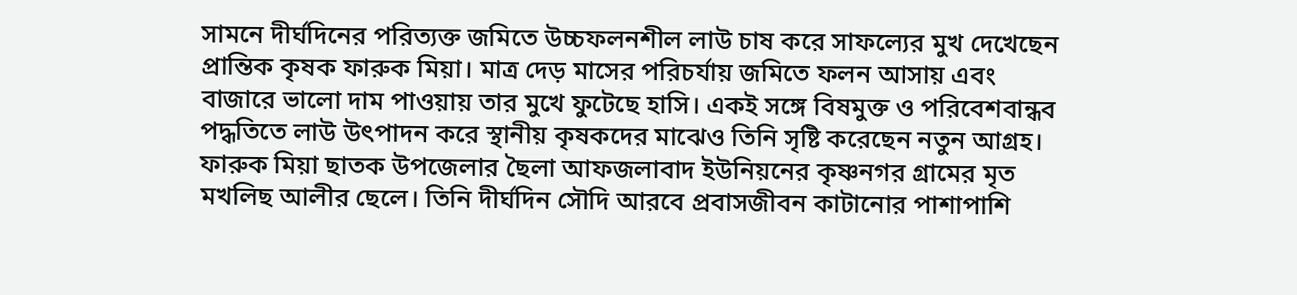সামনে দীর্ঘদিনের পরিত্যক্ত জমিতে উচ্চফলনশীল লাউ চাষ করে সাফল্যের মুখ দেখেছেন প্রান্তিক কৃষক ফারুক মিয়া। মাত্র দেড় মাসের পরিচর্যায় জমিতে ফলন আসায় এবং বাজারে ভালো দাম পাওয়ায় তার মুখে ফুটেছে হাসি। একই সঙ্গে বিষমুক্ত ও পরিবেশবান্ধব পদ্ধতিতে লাউ উৎপাদন করে স্থানীয় কৃষকদের মাঝেও তিনি সৃষ্টি করেছেন নতুন আগ্রহ।
ফারুক মিয়া ছাতক উপজেলার ছৈলা আফজলাবাদ ইউনিয়নের কৃষ্ণনগর গ্রামের মৃত মখলিছ আলীর ছেলে। তিনি দীর্ঘদিন সৌদি আরবে প্রবাসজীবন কাটানোর পাশাপাশি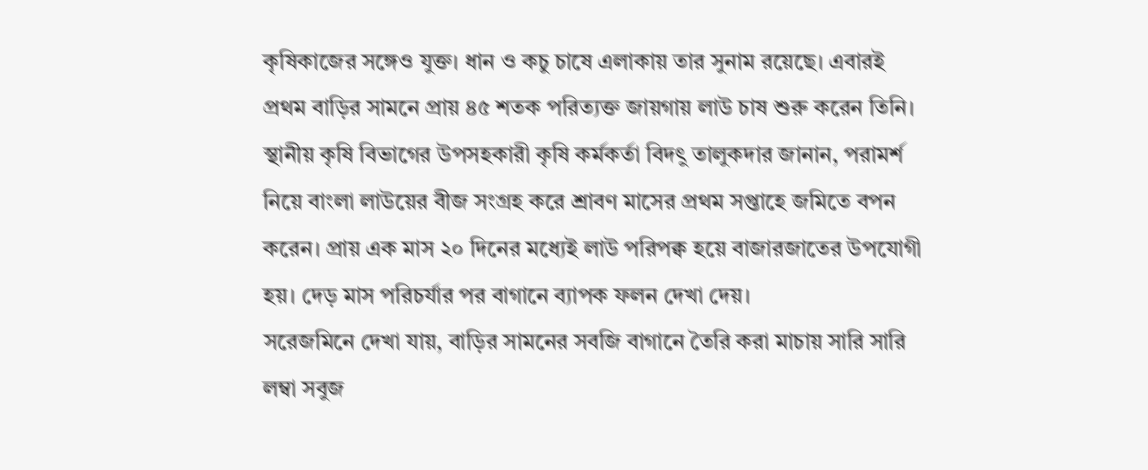কৃষিকাজের সঙ্গেও যুক্ত। ধান ও কচু চাষে এলাকায় তার সুনাম রয়েছে। এবারই প্রথম বাড়ির সামনে প্রায় ৪৫ শতক পরিত্যক্ত জায়গায় লাউ চাষ শুরু করেন তিনি।
স্থানীয় কৃষি বিভাগের উপসহকারী কৃষি কর্মকর্তা বিদৎু তালুকদার জানান, পরামর্শ নিয়ে বাংলা লাউয়ের বীজ সংগ্রহ করে শ্রাবণ মাসের প্রথম সপ্তাহে জমিতে বপন করেন। প্রায় এক মাস ২০ দিনের মধ্যেই লাউ পরিপক্ব হয়ে বাজারজাতের উপযোগী হয়। দেড় মাস পরিচর্যার পর বাগানে ব্যাপক ফলন দেখা দেয়।
সরেজমিনে দেখা যায়, বাড়ির সামনের সবজি বাগানে তৈরি করা মাচায় সারি সারি লম্বা সবুজ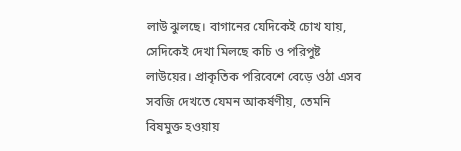লাউ ঝুলছে। বাগানের যেদিকেই চোখ যায়, সেদিকেই দেখা মিলছে কচি ও পরিপুষ্ট লাউয়ের। প্রাকৃতিক পরিবেশে বেড়ে ওঠা এসব সবজি দেখতে যেমন আকর্ষণীয়, তেমনি বিষমুক্ত হওয়ায়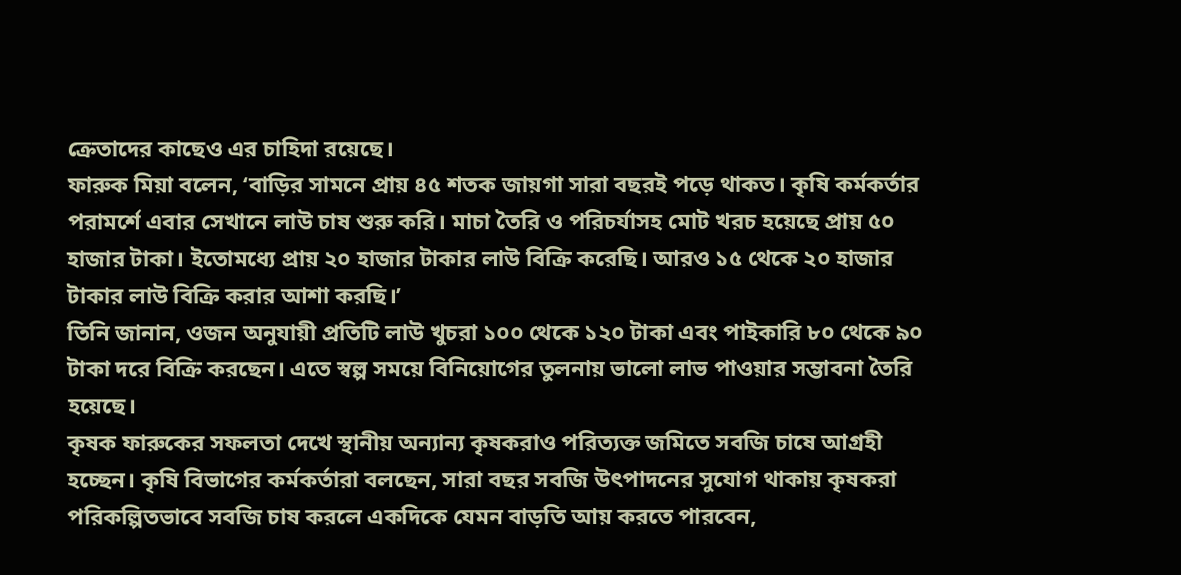ক্রেতাদের কাছেও এর চাহিদা রয়েছে।
ফারুক মিয়া বলেন, ‘বাড়ির সামনে প্রায় ৪৫ শতক জায়গা সারা বছরই পড়ে থাকত। কৃষি কর্মকর্তার পরামর্শে এবার সেখানে লাউ চাষ শুরু করি। মাচা তৈরি ও পরিচর্যাসহ মোট খরচ হয়েছে প্রায় ৫০ হাজার টাকা। ইতোমধ্যে প্রায় ২০ হাজার টাকার লাউ বিক্রি করেছি। আরও ১৫ থেকে ২০ হাজার টাকার লাউ বিক্রি করার আশা করছি।’
তিনি জানান, ওজন অনুযায়ী প্রতিটি লাউ খুচরা ১০০ থেকে ১২০ টাকা এবং পাইকারি ৮০ থেকে ৯০ টাকা দরে বিক্রি করছেন। এতে স্বল্প সময়ে বিনিয়োগের তুলনায় ভালো লাভ পাওয়ার সম্ভাবনা তৈরি হয়েছে।
কৃষক ফারুকের সফলতা দেখে স্থানীয় অন্যান্য কৃষকরাও পরিত্যক্ত জমিতে সবজি চাষে আগ্রহী হচ্ছেন। কৃষি বিভাগের কর্মকর্তারা বলছেন, সারা বছর সবজি উৎপাদনের সুযোগ থাকায় কৃষকরা পরিকল্পিতভাবে সবজি চাষ করলে একদিকে যেমন বাড়তি আয় করতে পারবেন,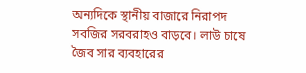অন্যদিকে স্থানীয় বাজারে নিরাপদ সবজির সরবরাহও বাড়বে। লাউ চাষে জৈব সার ব্যবহারের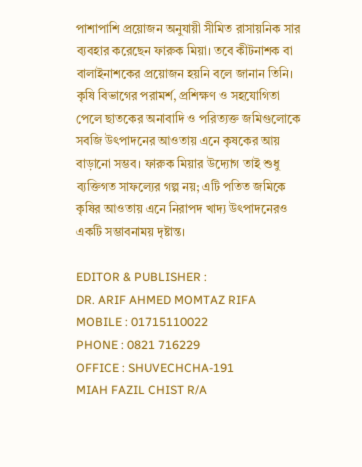পাশাপাশি প্রয়োজন অনুযায়ী সীমিত রাসায়নিক সার ব্যবহার করেছেন ফারুক মিয়া। তবে কীটনাশক বা বালাইনাশকের প্রয়োজন হয়নি বলে জানান তিনি।
কৃষি বিভাগের পরামর্শ, প্রশিক্ষণ ও সহযোগিতা পেলে ছাতকের অনাবাদি ও পরিত্যক্ত জমিগুলোকে সবজি উৎপাদনের আওতায় এনে কৃষকের আয় বাড়ানো সম্ভব। ফারুক মিয়ার উদ্যোগ তাই শুধু ব্যক্তিগত সাফল্যের গল্প নয়; এটি পতিত জমিকে কৃষির আওতায় এনে নিরাপদ খাদ্য উৎপাদনেরও একটি সম্ভাবনাময় দৃষ্টান্ত।

EDITOR & PUBLISHER :
DR. ARIF AHMED MOMTAZ RIFA
MOBILE : 01715110022
PHONE : 0821 716229
OFFICE : SHUVECHCHA-191
MIAH FAZIL CHIST R/A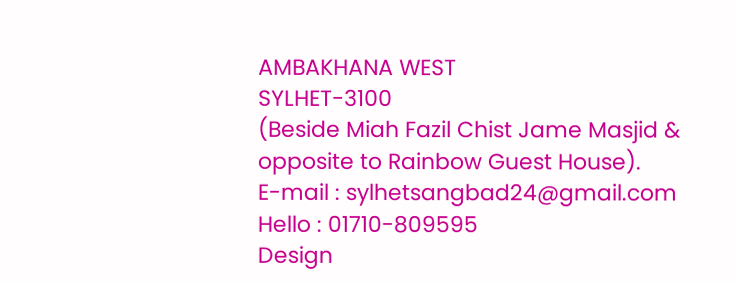AMBAKHANA WEST
SYLHET-3100
(Beside Miah Fazil Chist Jame Masjid & opposite to Rainbow Guest House).
E-mail : sylhetsangbad24@gmail.com
Hello : 01710-809595
Design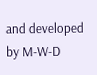and developed by M-W-D